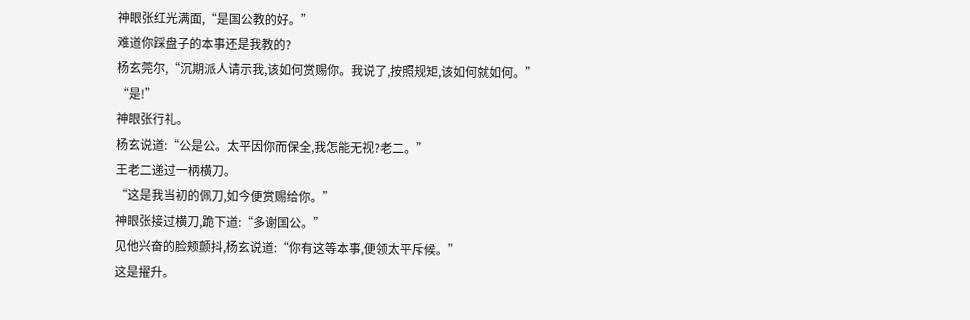神眼张红光满面,“是国公教的好。”
难道你踩盘子的本事还是我教的?
杨玄莞尔,“沉期派人请示我,该如何赏赐你。我说了,按照规矩,该如何就如何。”
“是!”
神眼张行礼。
杨玄说道:“公是公。太平因你而保全,我怎能无视?老二。”
王老二递过一柄横刀。
“这是我当初的佩刀,如今便赏赐给你。”
神眼张接过横刀,跪下道:“多谢国公。”
见他兴奋的脸颊颤抖,杨玄说道:“你有这等本事,便领太平斥候。”
这是擢升。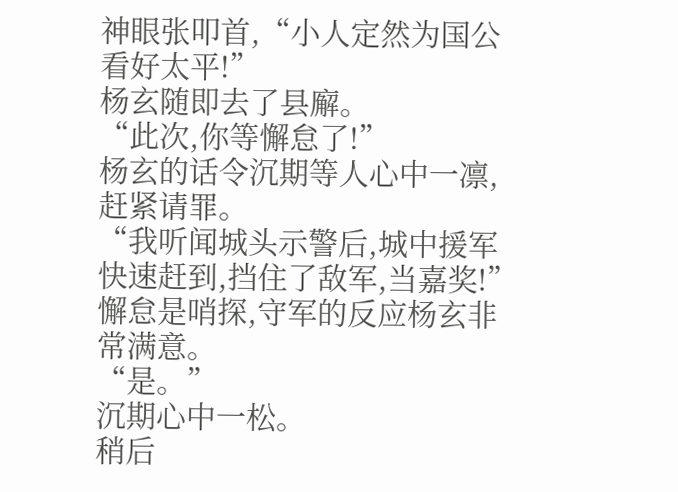神眼张叩首,“小人定然为国公看好太平!”
杨玄随即去了县廨。
“此次,你等懈怠了!”
杨玄的话令沉期等人心中一凛,赶紧请罪。
“我听闻城头示警后,城中援军快速赶到,挡住了敌军,当嘉奖!”
懈怠是哨探,守军的反应杨玄非常满意。
“是。”
沉期心中一松。
稍后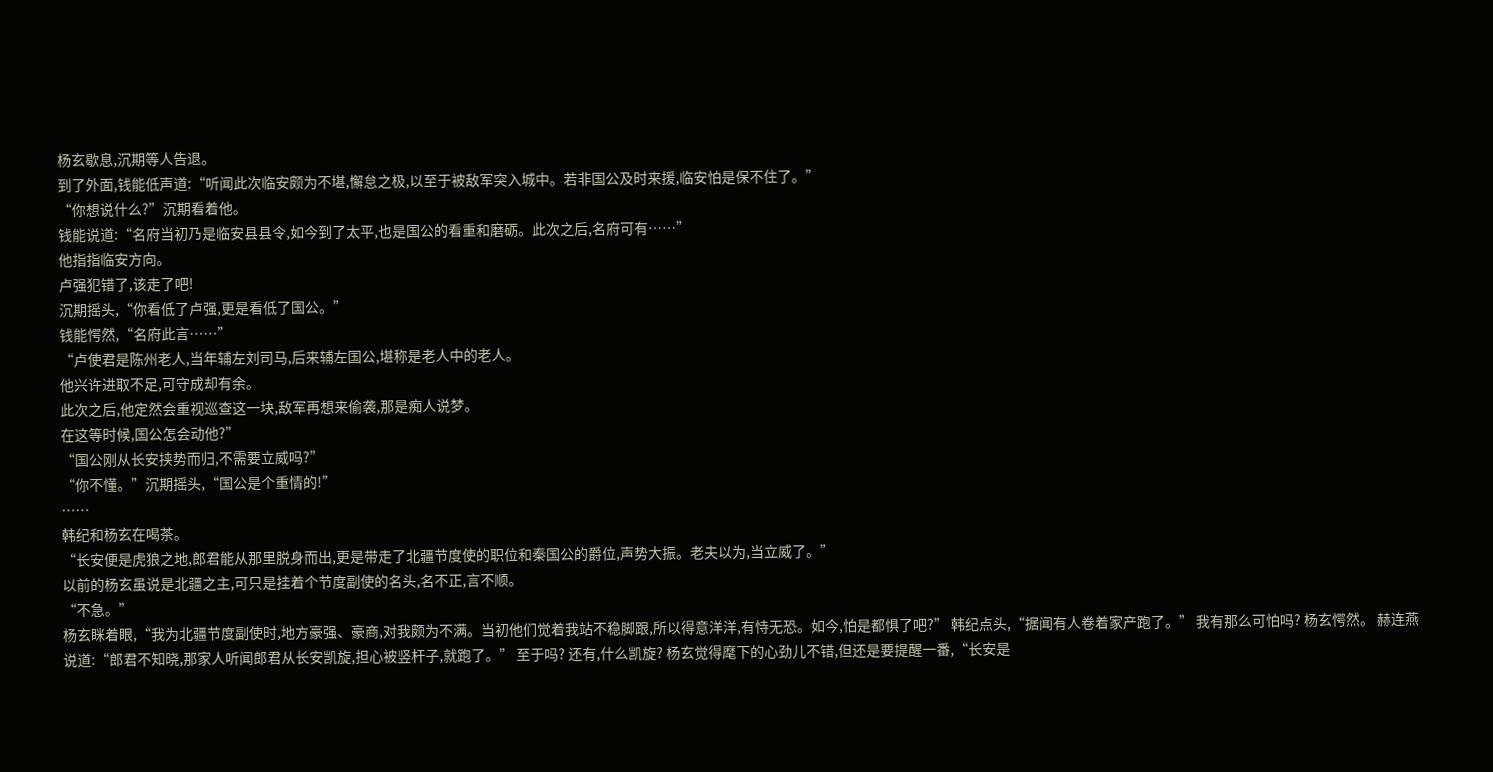杨玄歇息,沉期等人告退。
到了外面,钱能低声道:“听闻此次临安颇为不堪,懈怠之极,以至于被敌军突入城中。若非国公及时来援,临安怕是保不住了。”
“你想说什么?”沉期看着他。
钱能说道:“名府当初乃是临安县县令,如今到了太平,也是国公的看重和磨砺。此次之后,名府可有……”
他指指临安方向。
卢强犯错了,该走了吧!
沉期摇头,“你看低了卢强,更是看低了国公。”
钱能愕然,“名府此言……”
“卢使君是陈州老人,当年辅左刘司马,后来辅左国公,堪称是老人中的老人。
他兴许进取不足,可守成却有余。
此次之后,他定然会重视巡查这一块,敌军再想来偷袭,那是痴人说梦。
在这等时候,国公怎会动他?”
“国公刚从长安挟势而归,不需要立威吗?”
“你不懂。”沉期摇头,“国公是个重情的!”
……
韩纪和杨玄在喝茶。
“长安便是虎狼之地,郎君能从那里脱身而出,更是带走了北疆节度使的职位和秦国公的爵位,声势大振。老夫以为,当立威了。”
以前的杨玄虽说是北疆之主,可只是挂着个节度副使的名头,名不正,言不顺。
“不急。”
杨玄眯着眼,“我为北疆节度副使时,地方豪强、豪商,对我颇为不满。当初他们觉着我站不稳脚跟,所以得意洋洋,有恃无恐。如今,怕是都惧了吧?” 韩纪点头,“据闻有人卷着家产跑了。” 我有那么可怕吗? 杨玄愕然。 赫连燕说道:“郎君不知晓,那家人听闻郎君从长安凯旋,担心被竖杆子,就跑了。” 至于吗? 还有,什么凯旋? 杨玄觉得麾下的心劲儿不错,但还是要提醒一番,“长安是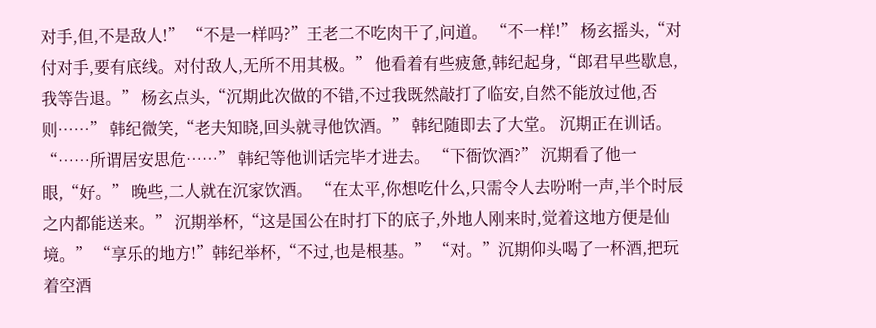对手,但,不是敌人!” “不是一样吗?”王老二不吃肉干了,问道。 “不一样!” 杨玄摇头,“对付对手,要有底线。对付敌人,无所不用其极。” 他看着有些疲惫,韩纪起身,“郎君早些歇息,我等告退。” 杨玄点头,“沉期此次做的不错,不过我既然敲打了临安,自然不能放过他,否则……” 韩纪微笑,“老夫知晓,回头就寻他饮酒。” 韩纪随即去了大堂。 沉期正在训话。 “……所谓居安思危……” 韩纪等他训话完毕才进去。 “下衙饮酒?” 沉期看了他一眼,“好。” 晚些,二人就在沉家饮酒。 “在太平,你想吃什么,只需令人去吩咐一声,半个时辰之内都能送来。” 沉期举杯,“这是国公在时打下的底子,外地人刚来时,觉着这地方便是仙境。” “享乐的地方!”韩纪举杯,“不过,也是根基。” “对。”沉期仰头喝了一杯酒,把玩着空酒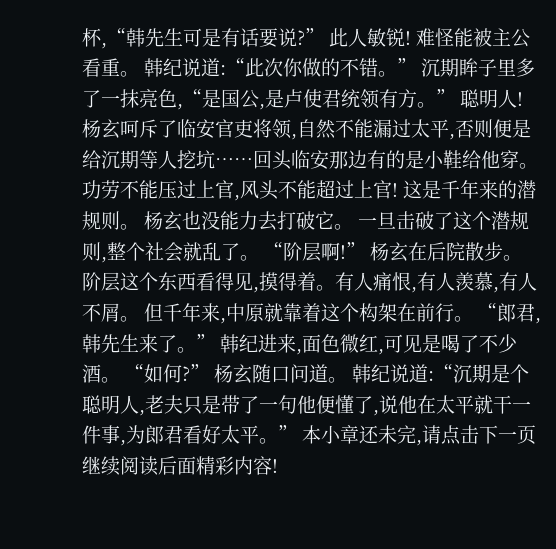杯,“韩先生可是有话要说?” 此人敏锐! 难怪能被主公看重。 韩纪说道:“此次你做的不错。” 沉期眸子里多了一抹亮色,“是国公,是卢使君统领有方。” 聪明人! 杨玄呵斥了临安官吏将领,自然不能漏过太平,否则便是给沉期等人挖坑……回头临安那边有的是小鞋给他穿。 功劳不能压过上官,风头不能超过上官! 这是千年来的潜规则。 杨玄也没能力去打破它。 一旦击破了这个潜规则,整个社会就乱了。 “阶层啊!” 杨玄在后院散步。 阶层这个东西看得见,摸得着。有人痛恨,有人羡慕,有人不屑。 但千年来,中原就靠着这个构架在前行。 “郎君,韩先生来了。” 韩纪进来,面色微红,可见是喝了不少酒。 “如何?” 杨玄随口问道。 韩纪说道:“沉期是个聪明人,老夫只是带了一句他便懂了,说他在太平就干一件事,为郎君看好太平。” 本小章还未完,请点击下一页继续阅读后面精彩内容!